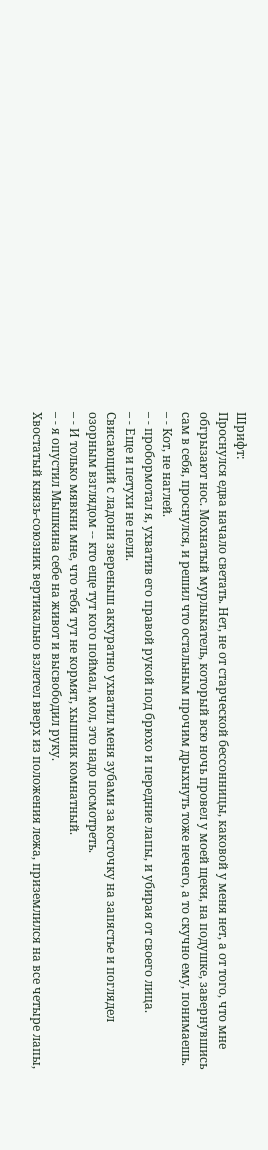Шрифт:
Проснулся едва начало светать. Нет, не от старческой бессонницы, каковой у меня нет, а от того, что мне обгрызают нос. Мохнатый мурлыкатель, который всю ночь провел у моей щеки, на подушке, завернувшись сам в себя, проснулся, и решил что остальным прочим дрыхнуть тоже нечего, а то скучно ему, понимаешь.
– - Кот, не наглей.
– - пробормотал я, ухватив его правой рукой под брюхо и передние лапы, и убирая от своего лица.
– - Еще и петухи не пели.
Свисающий с ладони звереныш аккуратно ухватил меня зубами за косточку на запястье и поглядел озорным взглядом -- кто еще тут кого поймал, мол, это надо посмотреть.
– - И только мявкни мне, что тебя тут не кормят, хышник комнатный.
– - я опустил Мышкина себе на живот и высвободил руку.
Хвостатый князь-союзник вертикально взлетел вверх из положения лежа, приземлился на все четыре лапы,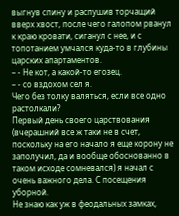выгнув спину и распушив торчащий вверх хвост, после чего галопом рванул к краю кровати, сиганул с нее, и с топотанием умчался куда-то в глубины царских апартаментов.
– - Не кот, а какой-то егозец.
– - со вздохом сел я.
Чего без толку валяться, если все одно растолкали?
Первый день своего царствования (вчерашний все ж таки не в счет, поскольку на его начало я еще корону не заполучил, да и вообще обоснованно в таком исходе сомневался) я начал с очень важного дела. С посещения уборной.
Не знаю как уж в феодальных замках,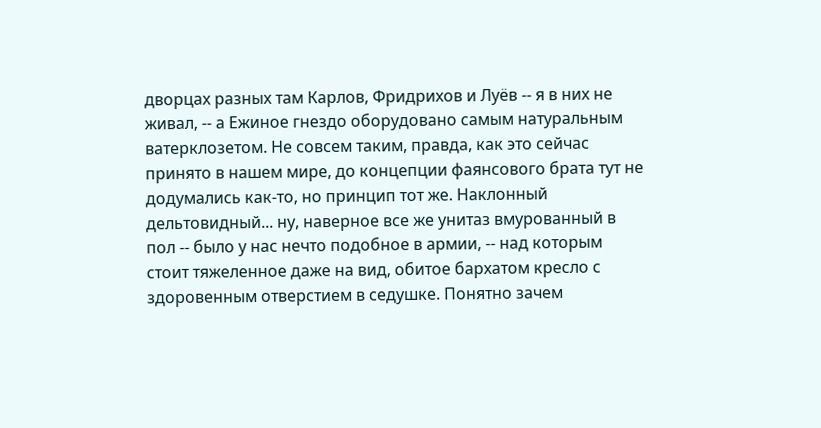дворцах разных там Карлов, Фридрихов и Луёв -- я в них не живал, -- а Ежиное гнездо оборудовано самым натуральным ватерклозетом. Не совсем таким, правда, как это сейчас принято в нашем мире, до концепции фаянсового брата тут не додумались как-то, но принцип тот же. Наклонный дельтовидный... ну, наверное все же унитаз вмурованный в пол -- было у нас нечто подобное в армии, -- над которым стоит тяжеленное даже на вид, обитое бархатом кресло с здоровенным отверстием в седушке. Понятно зачем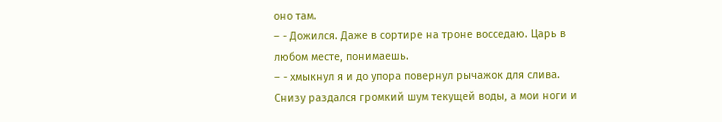оно там.
– - Дожился. Даже в сортире на троне восседаю. Царь в любом месте, понимаешь.
– - хмыкнул я и до упора повернул рычажок для слива.
Снизу раздался громкий шум текущей воды, а мои ноги и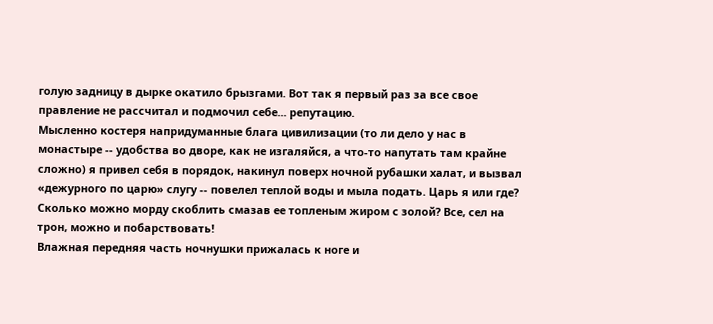голую задницу в дырке окатило брызгами. Вот так я первый раз за все свое правление не рассчитал и подмочил себе... репутацию.
Мысленно костеря напридуманные блага цивилизации (то ли дело у нас в монастыре -- удобства во дворе, как не изгаляйся, а что-то напутать там крайне сложно) я привел себя в порядок, накинул поверх ночной рубашки халат, и вызвал «дежурного по царю» слугу -- повелел теплой воды и мыла подать. Царь я или где? Сколько можно морду скоблить смазав ее топленым жиром с золой? Все, сел на трон, можно и побарствовать!
Влажная передняя часть ночнушки прижалась к ноге и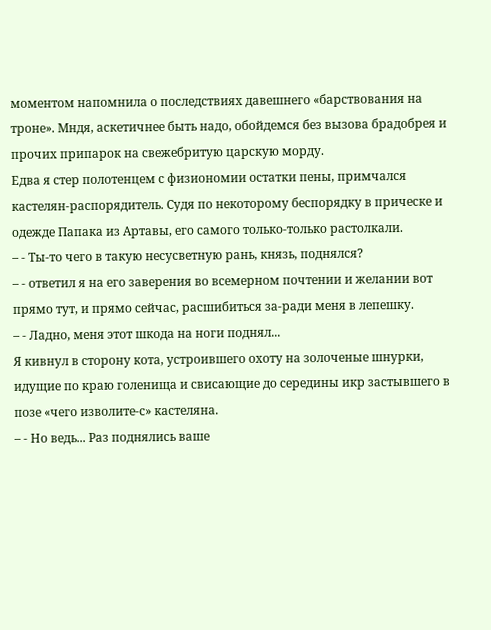моментом напомнила о последствиях давешнего «барствования на троне». Мндя, аскетичнее быть надо, обойдемся без вызова брадобрея и прочих припарок на свежебритую царскую морду.
Едва я стер полотенцем с физиономии остатки пены, примчался кастелян-распорядитель. Судя по некоторому беспорядку в прическе и одежде Папака из Артавы, его самого только-только растолкали.
– - Ты-то чего в такую несусветную рань, князь, поднялся?
– - ответил я на его заверения во всемерном почтении и желании вот прямо тут, и прямо сейчас, расшибиться за-ради меня в лепешку.
– - Ладно, меня этот шкода на ноги поднял...
Я кивнул в сторону кота, устроившего охоту на золоченые шнурки, идущие по краю голенища и свисающие до середины икр застывшего в позе «чего изволите-с» кастеляна.
– - Но ведь... Раз поднялись ваше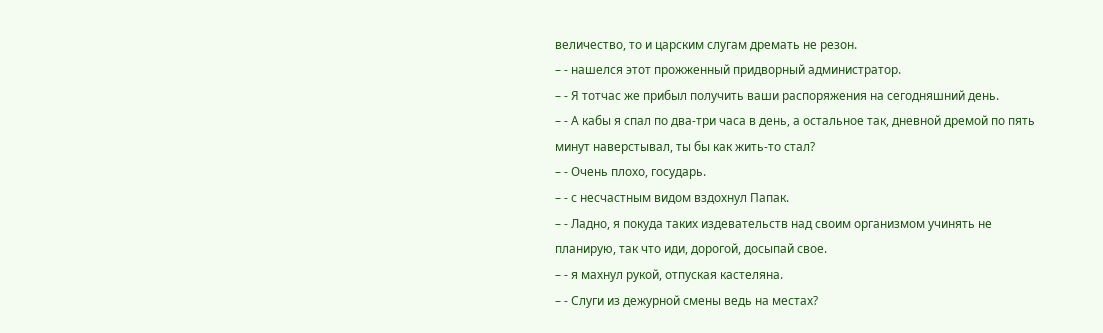величество, то и царским слугам дремать не резон.
– - нашелся этот прожженный придворный администратор.
– - Я тотчас же прибыл получить ваши распоряжения на сегодняшний день.
– - А кабы я спал по два-три часа в день, а остальное так, дневной дремой по пять минут наверстывал, ты бы как жить-то стал?
– - Очень плохо, государь.
– - с несчастным видом вздохнул Папак.
– - Ладно, я покуда таких издевательств над своим организмом учинять не планирую, так что иди, дорогой, досыпай свое.
– - я махнул рукой, отпуская кастеляна.
– - Слуги из дежурной смены ведь на местах?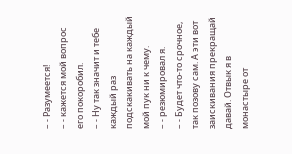– - Разумеется!
– - кажется мой вопрос его покоробил.
– - Ну так значит и тебе каждый раз подскакивать на каждый мой пук ни к чему.
– - резюмировал я.
– - Будет что-то срочное, так позову сам. А эти вот заискивания прекращай давай. Отвык я в монастыре от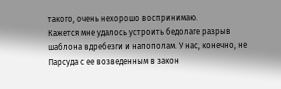такого, очень нехорошо воспринимаю.
Кажется мне удалось устроить бедолаге разрыв шаблона вдребезги и напополам. У нас, конечно, не Парсуда с ее возведенным в закон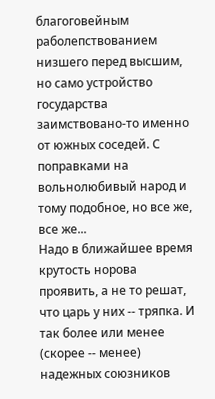благоговейным раболепствованием низшего перед высшим, но само устройство государства заимствовано-то именно от южных соседей. С поправками на вольнолюбивый народ и тому подобное, но все же, все же...
Надо в ближайшее время крутость норова проявить, а не то решат, что царь у них -- тряпка. И так более или менее (скорее -- менее) надежных союзников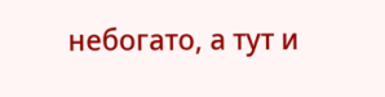небогато, а тут и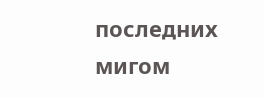последних мигом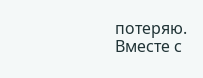потеряю. Вместе с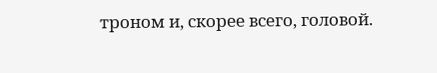троном и, скорее всего, головой.